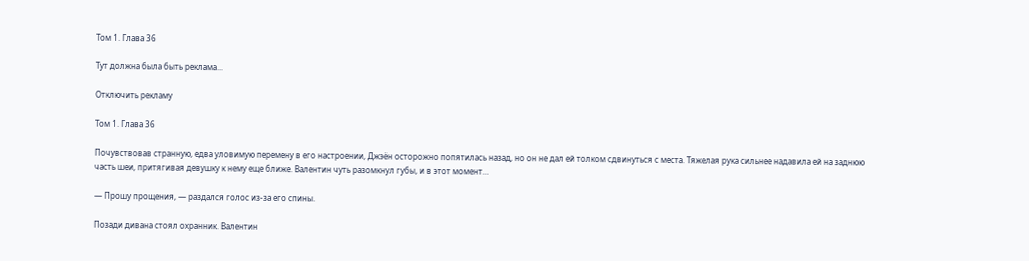Том 1. Глава 36

Тут должна была быть реклама...

Отключить рекламу

Том 1. Глава 36

Почувствовав странную, едва уловимую перемену в его настроении, Джэён осторожно попятилась назад, но он не дал ей толком сдвинуться с места. Тяжелая рука сильнее надавила ей на заднюю часть шеи, притягивая девушку к нему еще ближе. Валентин чуть разомкнул губы, и в этот момент…

— Прошу прощения, — раздался голос из-за его спины.

Позади дивана стоял охранник. Валентин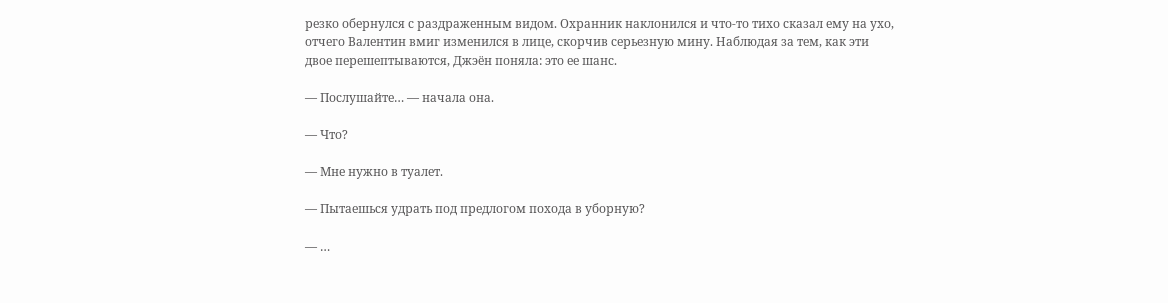резко обернулся с раздраженным видом. Охранник наклонился и что-то тихо сказал ему на ухо, отчего Валентин вмиг изменился в лице, скорчив серьезную мину. Наблюдая за тем, как эти двое перешептываются, Джэён поняла: это ее шанс.

— Послушайте… — начала она.

— Что?

— Мне нужно в туалет.

— Пытаешься удрать под предлогом похода в уборную?

— …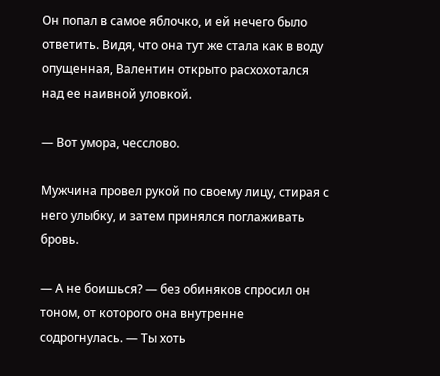Он попал в самое яблочко, и ей нечего было ответить. Видя, что она тут же стала как в воду опущенная, Валентин открыто расхохотался над ее наивной уловкой.

— Вот умора, чесслово.

Мужчина провел рукой по своему лицу, стирая с него улыбку, и затем принялся поглаживать бровь.

— А не боишься? — без обиняков спросил он тоном, от которого она внутренне содрогнулась. — Ты хоть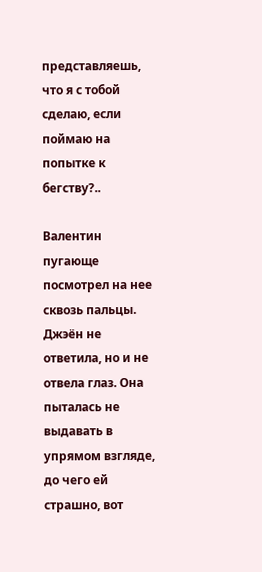представляешь, что я с тобой сделаю, если поймаю на попытке к бегству?..

Валентин пугающе посмотрел на нее сквозь пальцы. Джэён не ответила, но и не отвела глаз. Она пыталась не выдавать в упрямом взгляде, до чего ей страшно, вот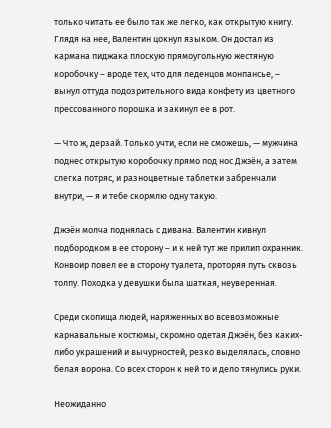только читать ее было так же легко, как открытую книгу. Глядя на нее, Валентин цокнул языком. Он достал из кармана пиджака плоскую прямоугольную жестяную коробочку – вроде тех, что для леденцов монпансье, – вынул оттуда подозрительного вида конфету из цветного прессованного порошка и закинул ее в рот.

— Что ж, дерзай. Только учти, если не сможешь, — мужчина поднес открытую коробочку прямо под нос Джэён, а затем слегка потряс, и разноцветные таблетки забренчали внутри, — я и тебе скормлю одну такую.

Джэён молча поднялась с дивана. Валентин кивнул подбородком в ее сторону – и к ней тут же прилип охранник. Конвоир повел ее в сторону туалета, проторяя путь сквозь толпу. Походка у девушки была шаткая, неуверенная.

Среди скопища людей, наряженных во всевозможные карнавальные костюмы, скромно одетая Джэён, без каких-либо украшений и вычурностей, резко выделялась, словно белая ворона. Со всех сторон к ней то и дело тянулись руки.

Неожиданно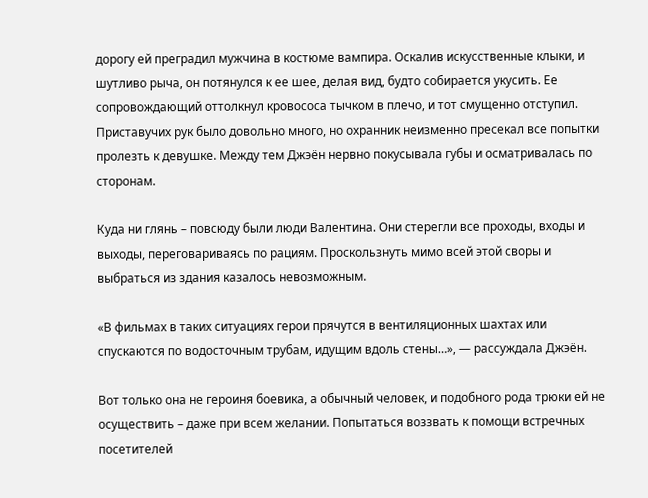дорогу ей преградил мужчина в костюме вампира. Оскалив искусственные клыки, и шутливо рыча, он потянулся к ее шее, делая вид, будто собирается укусить. Ее сопровождающий оттолкнул кровососа тычком в плечо, и тот смущенно отступил. Приставучих рук было довольно много, но охранник неизменно пресекал все попытки пролезть к девушке. Между тем Джэён нервно покусывала губы и осматривалась по сторонам.

Куда ни глянь – повсюду были люди Валентина. Они стерегли все проходы, входы и выходы, переговариваясь по рациям. Проскользнуть мимо всей этой своры и выбраться из здания казалось невозможным.

«В фильмах в таких ситуациях герои прячутся в вентиляционных шахтах или спускаются по водосточным трубам, идущим вдоль стены…», — рассуждала Джэён.

Вот только она не героиня боевика, а обычный человек, и подобного рода трюки ей не осуществить – даже при всем желании. Попытаться воззвать к помощи встречных посетителей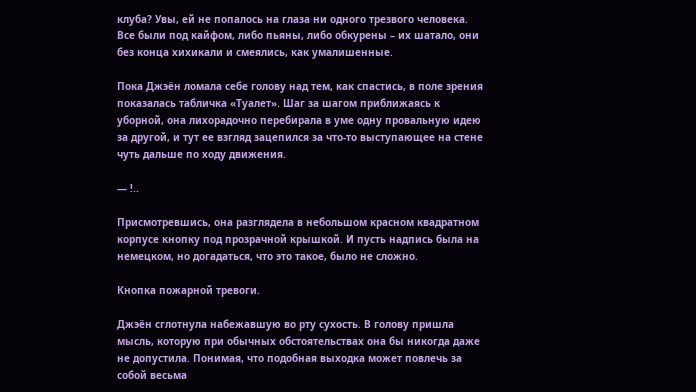клуба? Увы, ей не попалось на глаза ни одного трезвого человека. Все были под кайфом, либо пьяны, либо обкурены – их шатало, они без конца хихикали и смеялись, как умалишенные.

Пока Джэён ломала себе голову над тем, как спастись, в поле зрения показалась табличка «Туалет». Шаг за шагом приближаясь к уборной, она лихорадочно перебирала в уме одну провальную идею за другой, и тут ее взгляд зацепился за что-то выступающее на стене чуть дальше по ходу движения.

— !..

Присмотревшись, она разглядела в небольшом красном квадратном корпусе кнопку под прозрачной крышкой. И пусть надпись была на немецком, но догадаться, что это такое, было не сложно.

Кнопка пожарной тревоги.

Джэён сглотнула набежавшую во рту сухость. В голову пришла мысль, которую при обычных обстоятельствах она бы никогда даже не допустила. Понимая, что подобная выходка может повлечь за собой весьма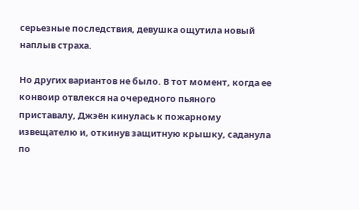серьезные последствия, девушка ощутила новый наплыв страха.

Но других вариантов не было. В тот момент, когда ее конвоир отвлекся на очередного пьяного приставалу, Джэён кинулась к пожарному извещателю и, откинув защитную крышку, саданула по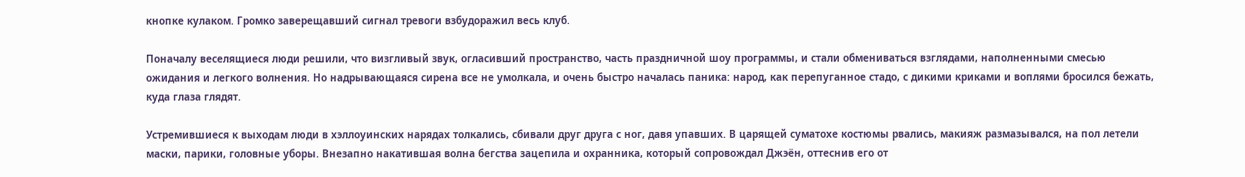кнопке кулаком. Громко заверещавший сигнал тревоги взбудоражил весь клуб.

Поначалу веселящиеся люди решили, что визгливый звук, огласивший пространство, часть праздничной шоу программы, и стали обмениваться взглядами, наполненными смесью ожидания и легкого волнения. Но надрывающаяся сирена все не умолкала, и очень быстро началась паника: народ, как перепуганное стадо, с дикими криками и воплями бросился бежать, куда глаза глядят.

Устремившиеся к выходам люди в хэллоуинских нарядах толкались, сбивали друг друга с ног, давя упавших. В царящей суматохе костюмы рвались, макияж размазывался, на пол летели маски, парики, головные уборы. Внезапно накатившая волна бегства зацепила и охранника, который сопровождал Джэён, оттеснив его от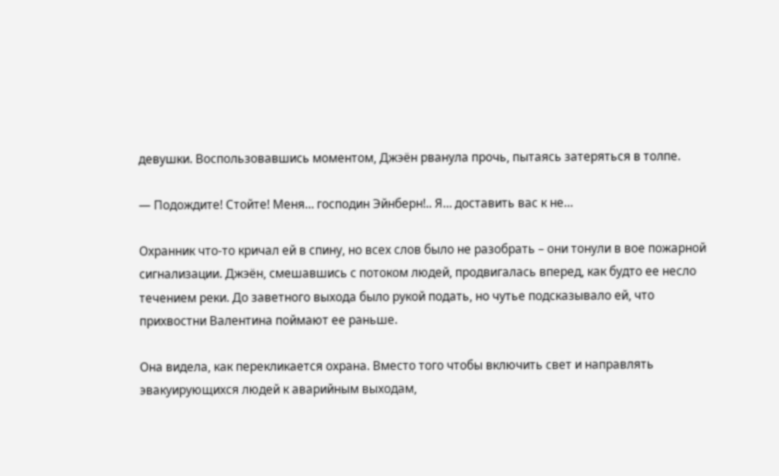девушки. Воспользовавшись моментом, Джэён рванула прочь, пытаясь затеряться в толпе.

— Подождите! Стойте! Меня… господин Эйнберн!.. Я… доставить вас к не…

Охранник что-то кричал ей в спину, но всех слов было не разобрать – они тонули в вое пожарной сигнализации. Джэён, смешавшись с потоком людей, продвигалась вперед, как будто ее несло течением реки. До заветного выхода было рукой подать, но чутье подсказывало ей, что прихвостни Валентина поймают ее раньше.

Она видела, как перекликается охрана. Вместо того чтобы включить свет и направлять эвакуирующихся людей к аварийным выходам,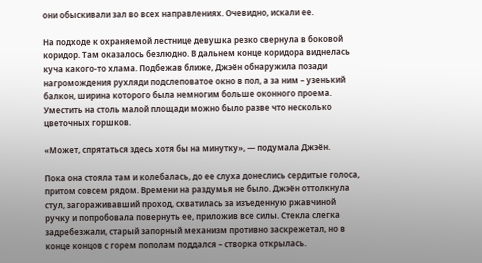они обыскивали зал во всех направлениях. Очевидно, искали ее.

На подходе к охраняемой лестнице девушка резко свернула в боковой коридор. Там оказалось безлюдно. В дальнем конце коридора виднелась куча какого-то хлама. Подбежав ближе, Джэён обнаружила позади нагромождения рухляди подслеповатое окно в пол, а за ним – узенький балкон, ширина которого была немногим больше оконного проема. Уместить на столь малой площади можно было разве что несколько цветочных горшков.

«Может, спрятаться здесь хотя бы на минутку», — подумала Джэён.

Пока она стояла там и колебалась, до ее слуха донеслись сердитые голоса, притом совсем рядом. Времени на раздумья не было. Джэён оттолкнула стул, загораживавший проход, схватилась за изъеденную ржавчиной ручку и попробовала повернуть ее, приложив все силы. Стекла слегка задребезжали, старый запорный механизм противно заскрежетал, но в конце концов с горем пополам поддался – створка открылась.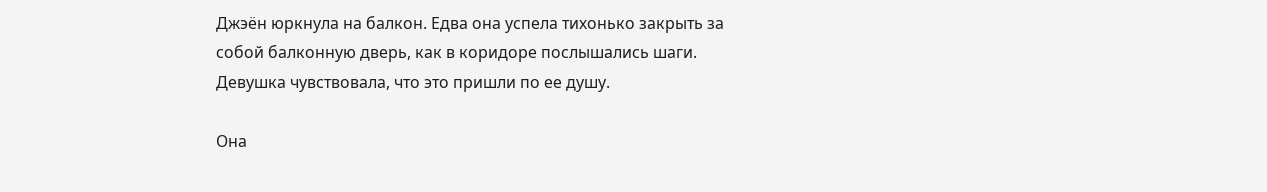Джэён юркнула на балкон. Едва она успела тихонько закрыть за собой балконную дверь, как в коридоре послышались шаги. Девушка чувствовала, что это пришли по ее душу.

Она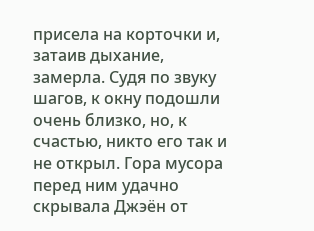присела на корточки и, затаив дыхание, замерла. Судя по звуку шагов, к окну подошли очень близко, но, к счастью, никто его так и не открыл. Гора мусора перед ним удачно скрывала Джэён от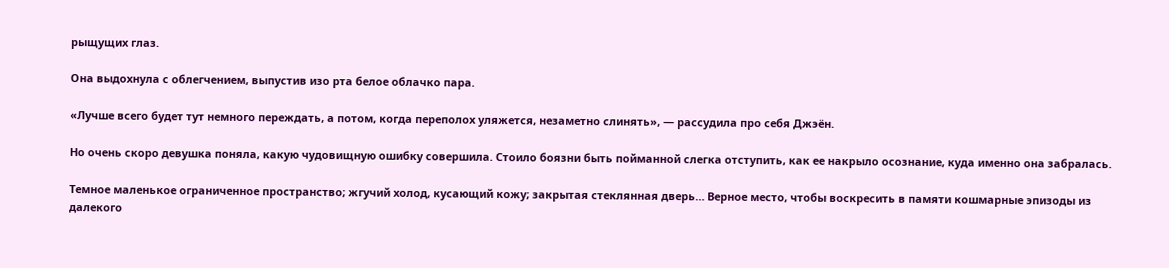рыщущих глаз.

Она выдохнула с облегчением, выпустив изо рта белое облачко пара.

«Лучше всего будет тут немного переждать, а потом, когда переполох уляжется, незаметно слинять», — рассудила про себя Джэён.

Но очень скоро девушка поняла, какую чудовищную ошибку совершила. Стоило боязни быть пойманной слегка отступить, как ее накрыло осознание, куда именно она забралась.

Темное маленькое ограниченное пространство; жгучий холод, кусающий кожу; закрытая стеклянная дверь… Верное место, чтобы воскресить в памяти кошмарные эпизоды из далекого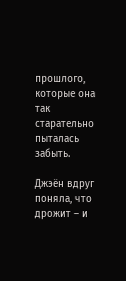прошлого, которые она так старательно пыталась забыть.

Джэён вдруг поняла, что дрожит – и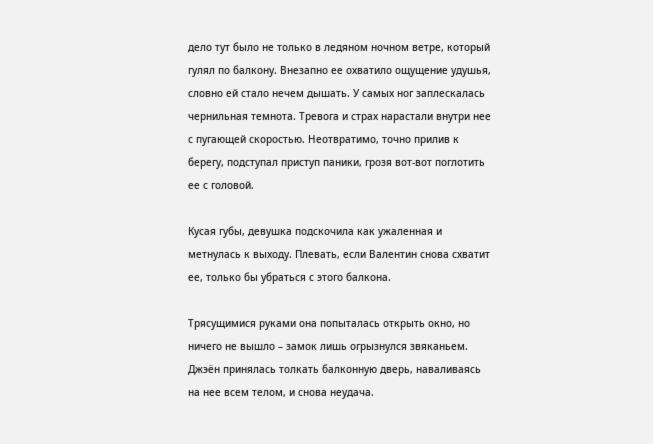дело тут было не только в ледяном ночном ветре, который гулял по балкону. Внезапно ее охватило ощущение удушья, словно ей стало нечем дышать. У самых ног заплескалась чернильная темнота. Тревога и страх нарастали внутри нее с пугающей скоростью. Неотвратимо, точно прилив к берегу, подступал приступ паники, грозя вот-вот поглотить ее с головой.

Кусая губы, девушка подскочила как ужаленная и метнулась к выходу. Плевать, если Валентин снова схватит ее, только бы убраться с этого балкона.

Трясущимися руками она попыталась открыть окно, но ничего не вышло – замок лишь огрызнулся звяканьем. Джэён принялась толкать балконную дверь, наваливаясь на нее всем телом, и снова неудача.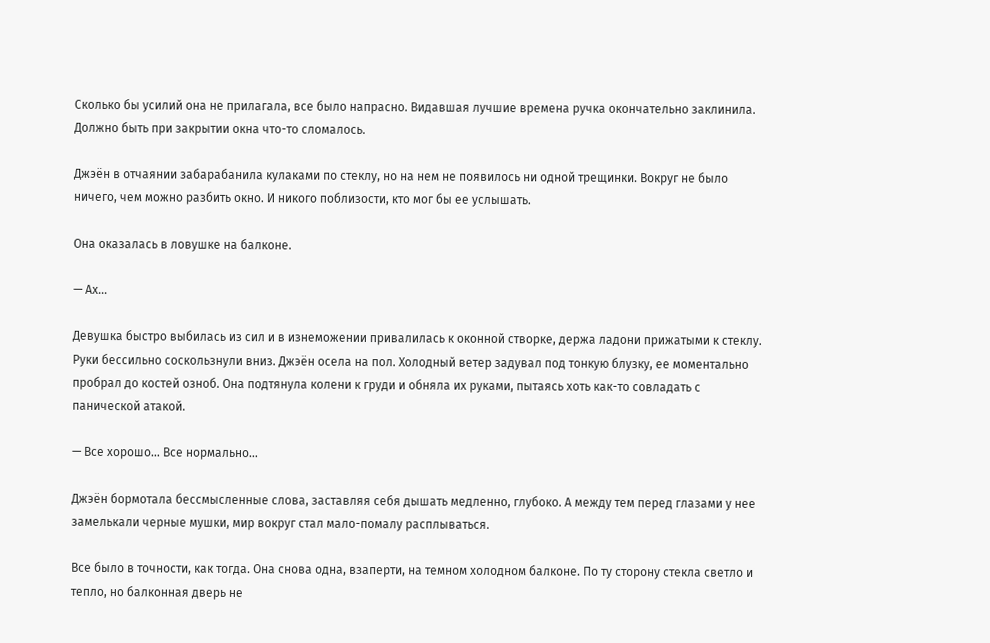Сколько бы усилий она не прилагала, все было напрасно. Видавшая лучшие времена ручка окончательно заклинила. Должно быть при закрытии окна что-то сломалось.

Джэён в отчаянии забарабанила кулаками по стеклу, но на нем не появилось ни одной трещинки. Вокруг не было ничего, чем можно разбить окно. И никого поблизости, кто мог бы ее услышать.

Она оказалась в ловушке на балконе.

— Ах…

Девушка быстро выбилась из сил и в изнеможении привалилась к оконной створке, держа ладони прижатыми к стеклу. Руки бессильно соскользнули вниз. Джэён осела на пол. Холодный ветер задувал под тонкую блузку, ее моментально пробрал до костей озноб. Она подтянула колени к груди и обняла их руками, пытаясь хоть как-то совладать с панической атакой.

— Все хорошо… Все нормально…

Джэён бормотала бессмысленные слова, заставляя себя дышать медленно, глубоко. А между тем перед глазами у нее замелькали черные мушки, мир вокруг стал мало-помалу расплываться.

Все было в точности, как тогда. Она снова одна, взаперти, на темном холодном балконе. По ту сторону стекла светло и тепло, но балконная дверь не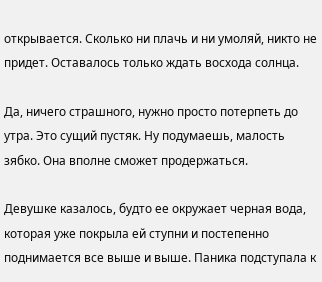открывается. Сколько ни плачь и ни умоляй, никто не придет. Оставалось только ждать восхода солнца.

Да, ничего страшного, нужно просто потерпеть до утра. Это сущий пустяк. Ну подумаешь, малость зябко. Она вполне сможет продержаться.

Девушке казалось, будто ее окружает черная вода, которая уже покрыла ей ступни и постепенно поднимается все выше и выше. Паника подступала к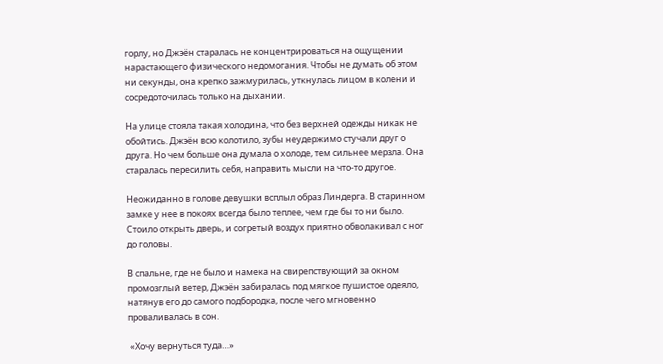горлу, но Джэён старалась не концентрироваться на ощущении нарастающего физического недомогания. Чтобы не думать об этом ни секунды, она крепко зажмурилась, уткнулась лицом в колени и сосредоточилась только на дыхании.

На улице стояла такая холодина, что без верхней одежды никак не обойтись. Джэён всю колотило, зубы неудержимо стучали друг о друга. Но чем больше она думала о холоде, тем сильнее мерзла. Она старалась пересилить себя, направить мысли на что-то другое.

Неожиданно в голове девушки всплыл образ Линдерга. В старинном замке у нее в покоях всегда было теплее, чем где бы то ни было. Стоило открыть дверь, и согретый воздух приятно обволакивал с ног до головы.

В спальне, где не было и намека на свирепствующий за окном промозглый ветер, Джэён забиралась под мягкое пушистое одеяло, натянув его до самого подбородка, после чего мгновенно проваливалась в сон.

 «Хочу вернуться туда…»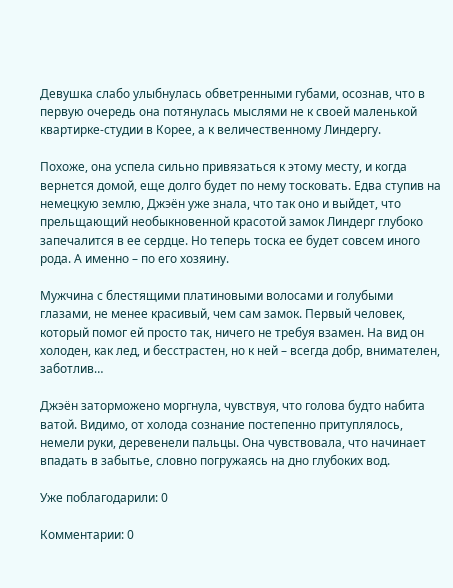Девушка слабо улыбнулась обветренными губами, осознав, что в первую очередь она потянулась мыслями не к своей маленькой квартирке-студии в Корее, а к величественному Линдергу.

Похоже, она успела сильно привязаться к этому месту, и когда вернется домой, еще долго будет по нему тосковать. Едва ступив на немецкую землю, Джэён уже знала, что так оно и выйдет, что прельщающий необыкновенной красотой замок Линдерг глубоко запечалится в ее сердце. Но теперь тоска ее будет совсем иного рода. А именно – по его хозяину.

Мужчина с блестящими платиновыми волосами и голубыми глазами, не менее красивый, чем сам замок. Первый человек, который помог ей просто так, ничего не требуя взамен. На вид он холоден, как лед, и бесстрастен, но к ней – всегда добр, внимателен, заботлив…

Джэён заторможено моргнула, чувствуя, что голова будто набита ватой. Видимо, от холода сознание постепенно притуплялось, немели руки, деревенели пальцы. Она чувствовала, что начинает впадать в забытье, словно погружаясь на дно глубоких вод.

Уже поблагодарили: 0

Комментарии: 0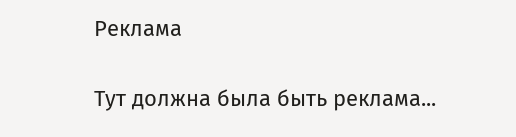Реклама

Тут должна была быть реклама...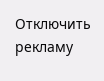Отключить рекламу